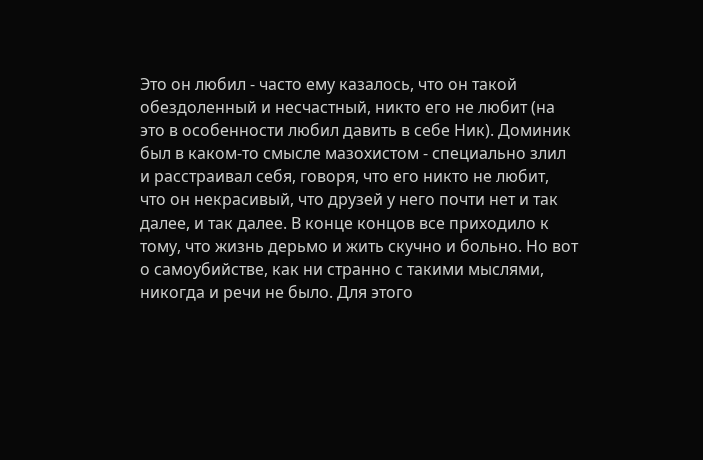Это он любил - часто ему казалось, что он такой обездоленный и несчастный, никто его не любит (на это в особенности любил давить в себе Ник). Доминик был в каком-то смысле мазохистом - специально злил и расстраивал себя, говоря, что его никто не любит, что он некрасивый, что друзей у него почти нет и так далее, и так далее. В конце концов все приходило к тому, что жизнь дерьмо и жить скучно и больно. Но вот о самоубийстве, как ни странно с такими мыслями, никогда и речи не было. Для этого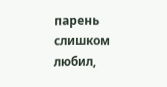парень слишком любил,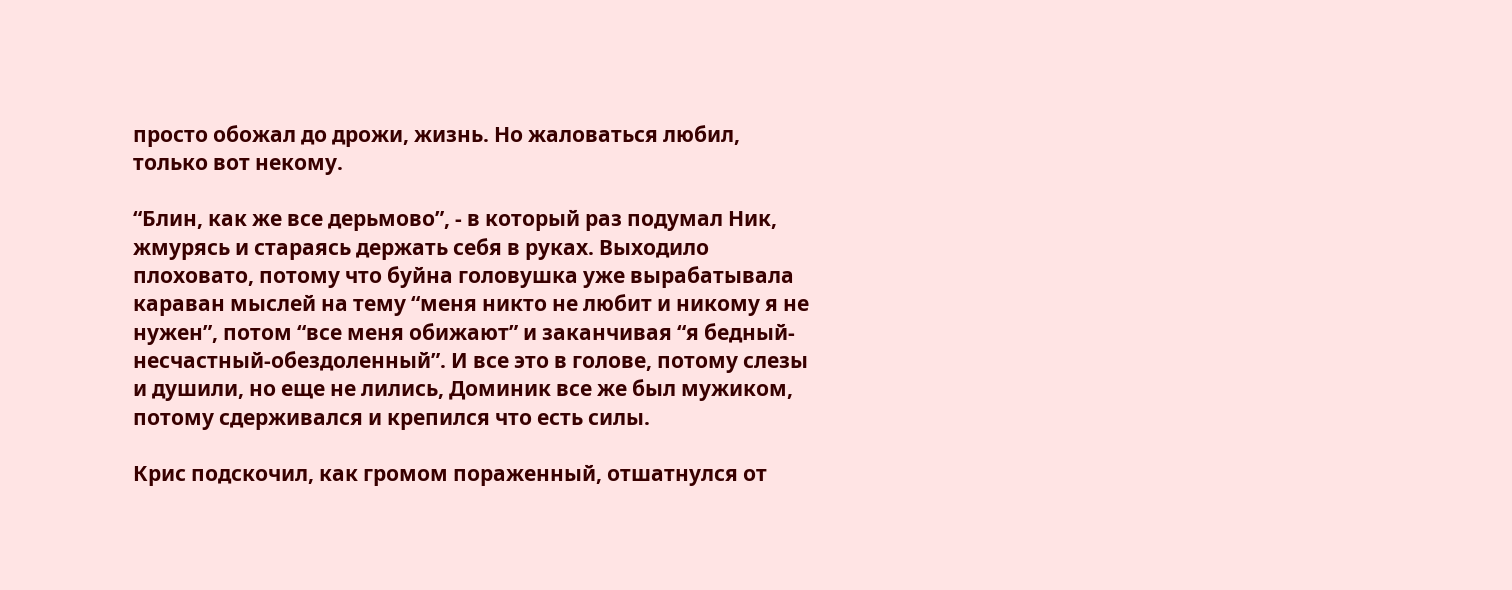просто обожал до дрожи, жизнь. Но жаловаться любил, только вот некому.

“Блин, как же все дерьмово”, - в который раз подумал Ник, жмурясь и стараясь держать себя в руках. Выходило плоховато, потому что буйна головушка уже вырабатывала караван мыслей на тему “меня никто не любит и никому я не нужен”, потом “все меня обижают” и заканчивая “я бедный-несчастный-обездоленный”. И все это в голове, потому слезы и душили, но еще не лились, Доминик все же был мужиком, потому сдерживался и крепился что есть силы.

Крис подскочил, как громом пораженный, отшатнулся от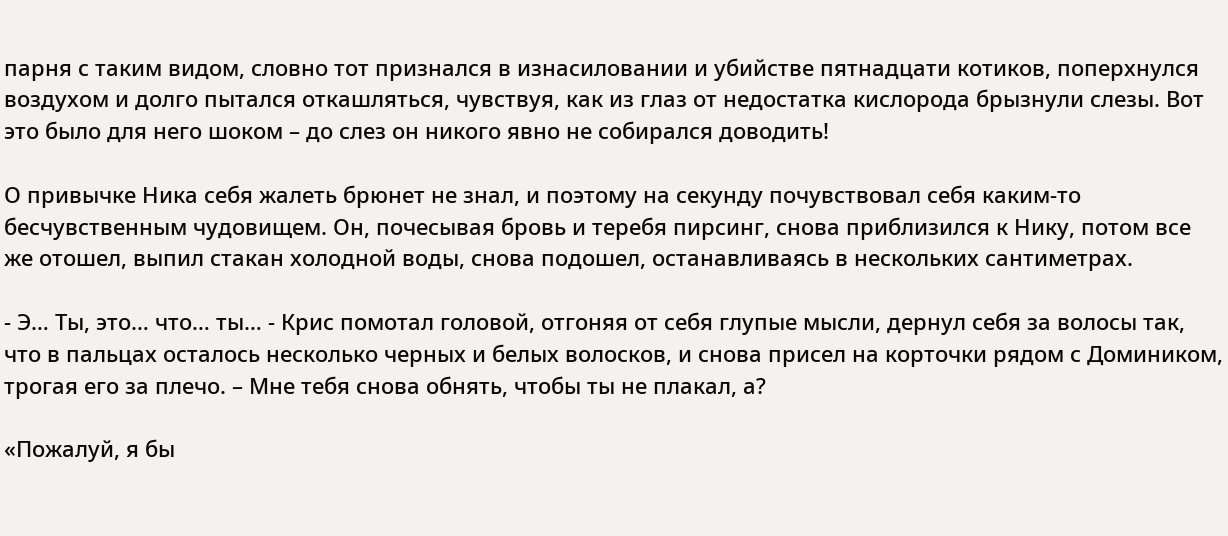парня с таким видом, словно тот признался в изнасиловании и убийстве пятнадцати котиков, поперхнулся воздухом и долго пытался откашляться, чувствуя, как из глаз от недостатка кислорода брызнули слезы. Вот это было для него шоком – до слез он никого явно не собирался доводить!

О привычке Ника себя жалеть брюнет не знал, и поэтому на секунду почувствовал себя каким-то бесчувственным чудовищем. Он, почесывая бровь и теребя пирсинг, снова приблизился к Нику, потом все же отошел, выпил стакан холодной воды, снова подошел, останавливаясь в нескольких сантиметрах.

- Э… Ты, это… что… ты… - Крис помотал головой, отгоняя от себя глупые мысли, дернул себя за волосы так, что в пальцах осталось несколько черных и белых волосков, и снова присел на корточки рядом с Домиником, трогая его за плечо. – Мне тебя снова обнять, чтобы ты не плакал, а?

«Пожалуй, я бы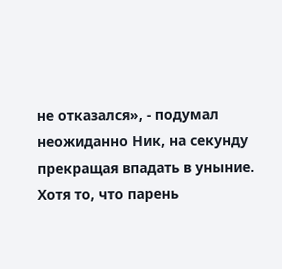не отказался», - подумал неожиданно Ник, на секунду прекращая впадать в уныние. Хотя то, что парень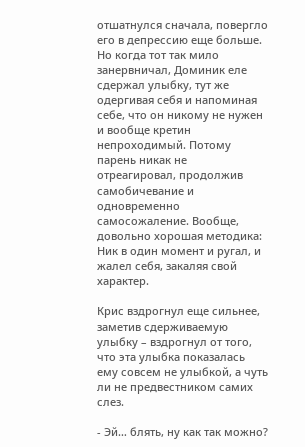отшатнулся сначала, повергло его в депрессию еще больше. Но когда тот так мило занервничал, Доминик еле сдержал улыбку, тут же одергивая себя и напоминая себе, что он никому не нужен и вообще кретин непроходимый. Потому парень никак не отреагировал, продолжив самобичевание и одновременно самосожаление. Вообще, довольно хорошая методика: Ник в один момент и ругал, и жалел себя, закаляя свой характер.

Крис вздрогнул еще сильнее, заметив сдерживаемую улыбку – вздрогнул от того, что эта улыбка показалась ему совсем не улыбкой, а чуть ли не предвестником самих слез.

- Эй… блять, ну как так можно?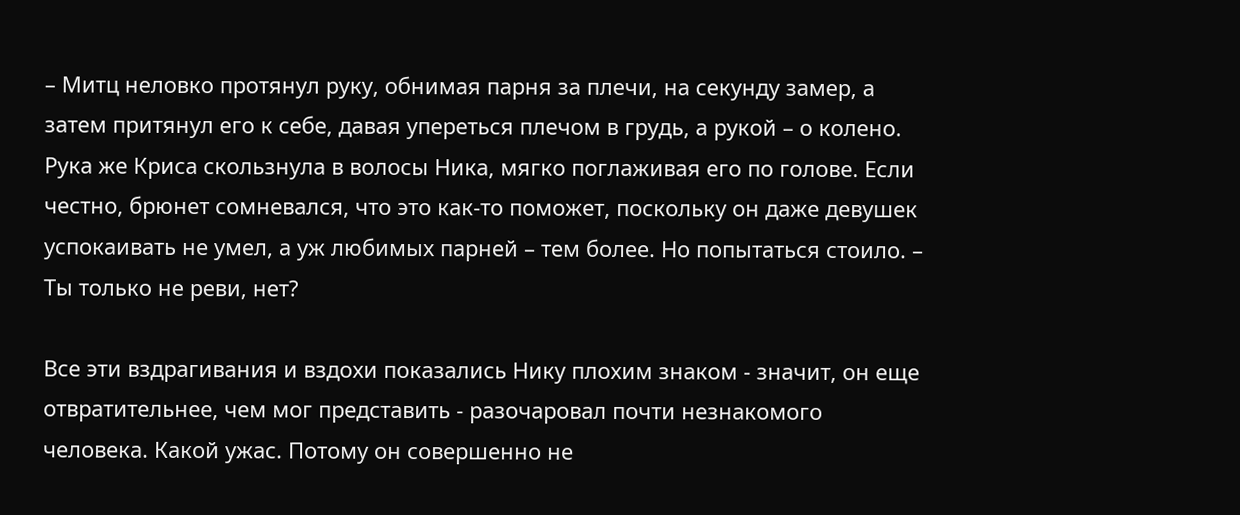– Митц неловко протянул руку, обнимая парня за плечи, на секунду замер, а затем притянул его к себе, давая упереться плечом в грудь, а рукой – о колено. Рука же Криса скользнула в волосы Ника, мягко поглаживая его по голове. Если честно, брюнет сомневался, что это как-то поможет, поскольку он даже девушек успокаивать не умел, а уж любимых парней – тем более. Но попытаться стоило. – Ты только не реви, нет?

Все эти вздрагивания и вздохи показались Нику плохим знаком - значит, он еще отвратительнее, чем мог представить - разочаровал почти незнакомого человека. Какой ужас. Потому он совершенно не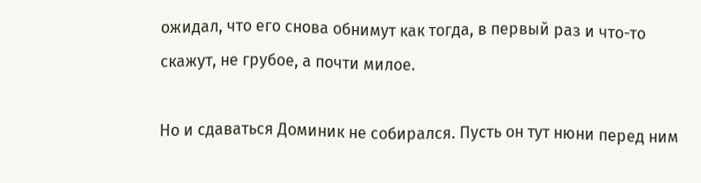ожидал, что его снова обнимут как тогда, в первый раз и что-то скажут, не грубое, а почти милое.

Но и сдаваться Доминик не собирался. Пусть он тут нюни перед ним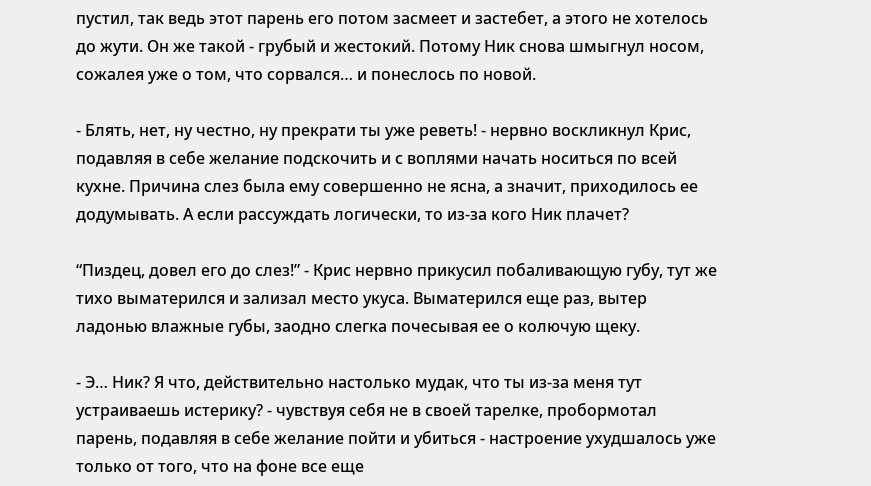пустил, так ведь этот парень его потом засмеет и застебет, а этого не хотелось до жути. Он же такой - грубый и жестокий. Потому Ник снова шмыгнул носом, сожалея уже о том, что сорвался… и понеслось по новой.

- Блять, нет, ну честно, ну прекрати ты уже реветь! - нервно воскликнул Крис, подавляя в себе желание подскочить и с воплями начать носиться по всей кухне. Причина слез была ему совершенно не ясна, а значит, приходилось ее додумывать. А если рассуждать логически, то из-за кого Ник плачет?

“Пиздец, довел его до слез!” - Крис нервно прикусил побаливающую губу, тут же тихо выматерился и зализал место укуса. Выматерился еще раз, вытер ладонью влажные губы, заодно слегка почесывая ее о колючую щеку.

- Э… Ник? Я что, действительно настолько мудак, что ты из-за меня тут устраиваешь истерику? - чувствуя себя не в своей тарелке, пробормотал парень, подавляя в себе желание пойти и убиться - настроение ухудшалось уже только от того, что на фоне все еще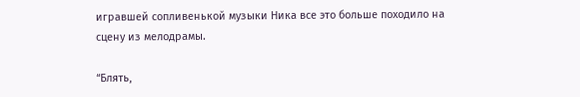игравшей сопливенькой музыки Ника все это больше походило на сцену из мелодрамы.

“Блять,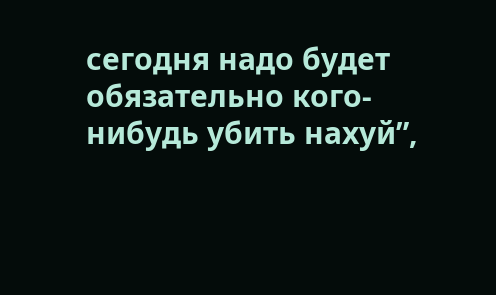сегодня надо будет обязательно кого-нибудь убить нахуй”,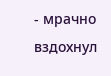- мрачно вздохнул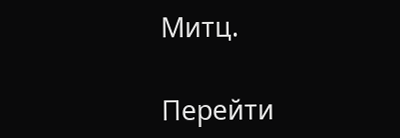Митц.

Перейти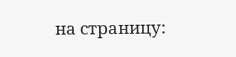на страницу: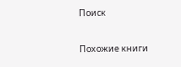Поиск

Похожие книги